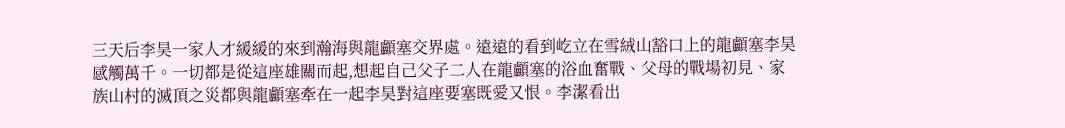三天后李昊一家人才緩緩的來到瀚海與龍顱塞交界處。遠遠的看到屹立在雪絨山豁口上的龍顱塞李昊感觸萬千。一切都是從這座雄關而起,想起自己父子二人在龍顱塞的浴血奮戰、父母的戰場初見、家族山村的滅頂之災都與龍顱塞牽在一起李昊對這座要塞既愛又恨。李潔看出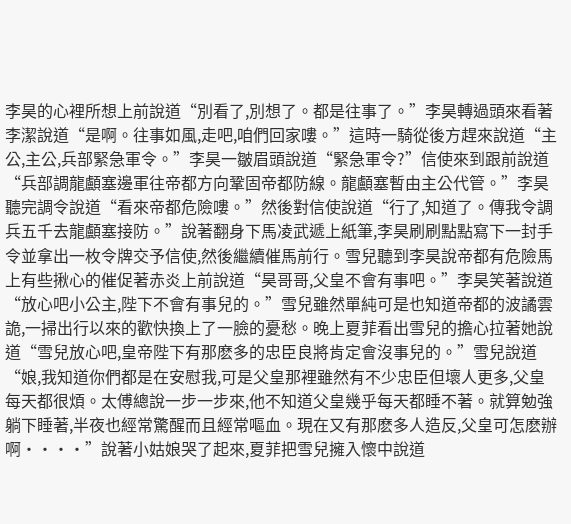李昊的心裡所想上前說道“別看了,別想了。都是往事了。”李昊轉過頭來看著李潔說道“是啊。往事如風,走吧,咱們回家嘍。”這時一騎從後方趕來說道“主公,主公,兵部緊急軍令。”李昊一皺眉頭說道“緊急軍令?”信使來到跟前說道“兵部調龍顱塞邊軍往帝都方向鞏固帝都防線。龍顱塞暫由主公代管。”李昊聽完調令說道“看來帝都危險嘍。”然後對信使說道“行了,知道了。傳我令調兵五千去龍顱塞接防。”說著翻身下馬凌武遞上紙筆,李昊刷刷點點寫下一封手令並拿出一枚令牌交予信使,然後繼續催馬前行。雪兒聽到李昊說帝都有危險馬上有些揪心的催促著赤炎上前說道“昊哥哥,父皇不會有事吧。”李昊笑著說道“放心吧小公主,陛下不會有事兒的。”雪兒雖然單純可是也知道帝都的波譎雲詭,一掃出行以來的歡快換上了一臉的憂愁。晚上夏菲看出雪兒的擔心拉著她說道“雪兒放心吧,皇帝陛下有那麽多的忠臣良將肯定會沒事兒的。”雪兒說道“娘,我知道你們都是在安慰我,可是父皇那裡雖然有不少忠臣但壞人更多,父皇每天都很煩。太傅總說一步一步來,他不知道父皇幾乎每天都睡不著。就算勉強躺下睡著,半夜也經常驚醒而且經常嘔血。現在又有那麽多人造反,父皇可怎麽辦啊····”說著小姑娘哭了起來,夏菲把雪兒擁入懷中說道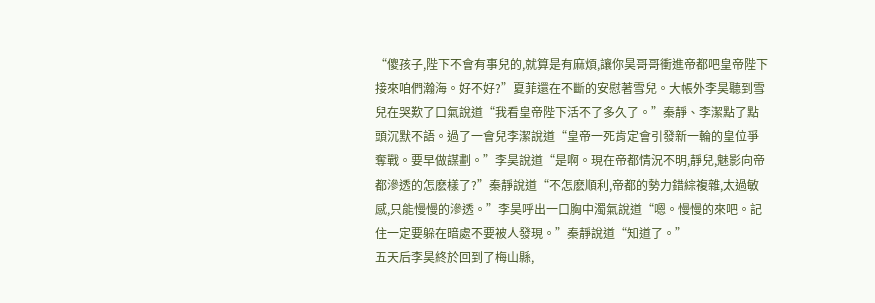“傻孩子,陛下不會有事兒的,就算是有麻煩,讓你昊哥哥衝進帝都吧皇帝陛下接來咱們瀚海。好不好?”夏菲還在不斷的安慰著雪兒。大帳外李昊聽到雪兒在哭歎了口氣說道“我看皇帝陛下活不了多久了。”秦靜、李潔點了點頭沉默不語。過了一會兒李潔說道“皇帝一死肯定會引發新一輪的皇位爭奪戰。要早做謀劃。”李昊說道“是啊。現在帝都情況不明,靜兒,魅影向帝都滲透的怎麽樣了?”秦靜說道“不怎麽順利,帝都的勢力錯綜複雜,太過敏感,只能慢慢的滲透。”李昊呼出一口胸中濁氣說道“嗯。慢慢的來吧。記住一定要躲在暗處不要被人發現。”秦靜說道“知道了。”
五天后李昊終於回到了梅山縣,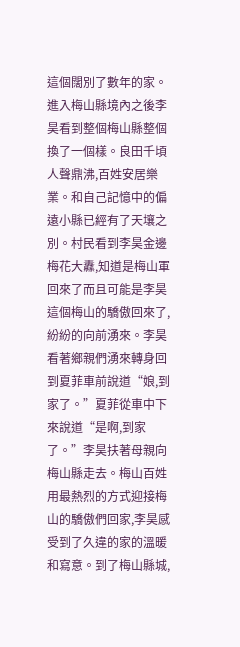這個闊別了數年的家。進入梅山縣境內之後李昊看到整個梅山縣整個換了一個樣。良田千頃人聲鼎沸,百姓安居樂業。和自己記憶中的偏遠小縣已經有了天壤之別。村民看到李昊金邊梅花大纛,知道是梅山軍回來了而且可能是李昊這個梅山的驕傲回來了,紛紛的向前湧來。李昊看著鄉親們湧來轉身回到夏菲車前說道“娘,到家了。”夏菲從車中下來說道“是啊,到家了。”李昊扶著母親向梅山縣走去。梅山百姓用最熱烈的方式迎接梅山的驕傲們回家,李昊感受到了久違的家的溫暖和寫意。到了梅山縣城,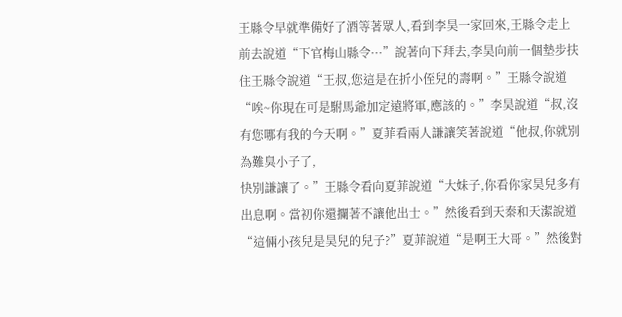王縣令早就準備好了酒等著眾人,看到李昊一家回來,王縣令走上前去說道“下官梅山縣令···”說著向下拜去,李昊向前一個墊步扶住王縣令說道“王叔,您這是在折小侄兒的壽啊。”王縣令說道“唉~你現在可是駙馬爺加定遠將軍,應該的。”李昊說道“叔,沒有您哪有我的今天啊。”夏菲看兩人謙讓笑著說道“他叔,你就別為難臭小子了,
快別謙讓了。”王縣令看向夏菲說道“大妹子,你看你家昊兒多有出息啊。當初你還攔著不讓他出士。”然後看到天秦和天潔說道“這倆小孩兒是昊兒的兒子?”夏菲說道“是啊王大哥。”然後對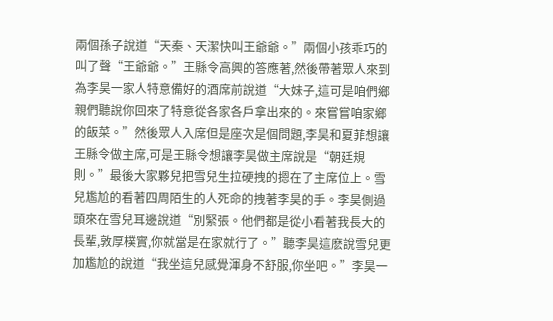兩個孫子說道“天秦、天潔快叫王爺爺。”兩個小孩乖巧的叫了聲“王爺爺。”王縣令高興的答應著,然後帶著眾人來到為李昊一家人特意備好的酒席前說道“大妹子,這可是咱們鄉親們聽說你回來了特意從各家各戶拿出來的。來嘗嘗咱家鄉的飯菜。”然後眾人入席但是座次是個問題,李昊和夏菲想讓王縣令做主席,可是王縣令想讓李昊做主席說是“朝廷規則。”最後大家夥兒把雪兒生拉硬拽的摁在了主席位上。雪兒尷尬的看著四周陌生的人死命的拽著李昊的手。李昊側過頭來在雪兒耳邊說道“別緊張。他們都是從小看著我長大的長輩,敦厚樸實,你就當是在家就行了。”聽李昊這麽說雪兒更加尷尬的說道“我坐這兒感覺渾身不舒服,你坐吧。”李昊一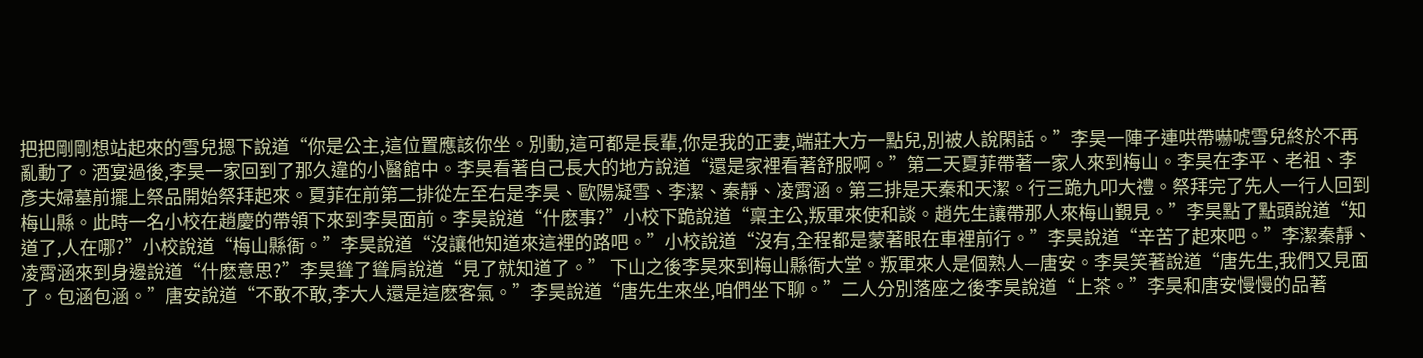把把剛剛想站起來的雪兒摁下說道“你是公主,這位置應該你坐。別動,這可都是長輩,你是我的正妻,端莊大方一點兒,別被人說閑話。”李昊一陣子連哄帶嚇唬雪兒終於不再亂動了。酒宴過後,李昊一家回到了那久違的小醫館中。李昊看著自己長大的地方說道“還是家裡看著舒服啊。”第二天夏菲帶著一家人來到梅山。李昊在李平、老祖、李彥夫婦墓前擺上祭品開始祭拜起來。夏菲在前第二排從左至右是李昊、歐陽凝雪、李潔、秦靜、凌霄涵。第三排是天秦和天潔。行三跪九叩大禮。祭拜完了先人一行人回到梅山縣。此時一名小校在趙慶的帶領下來到李昊面前。李昊說道“什麽事?”小校下跪說道“稟主公,叛軍來使和談。趙先生讓帶那人來梅山覲見。”李昊點了點頭說道“知道了,人在哪?”小校說道“梅山縣衙。”李昊說道“沒讓他知道來這裡的路吧。”小校說道“沒有,全程都是蒙著眼在車裡前行。”李昊說道“辛苦了起來吧。”李潔秦靜、凌霄涵來到身邊說道“什麽意思?”李昊聳了聳肩說道“見了就知道了。” 下山之後李昊來到梅山縣衙大堂。叛軍來人是個熟人—唐安。李昊笑著說道“唐先生,我們又見面了。包涵包涵。”唐安說道“不敢不敢,李大人還是這麽客氣。”李昊說道“唐先生來坐,咱們坐下聊。”二人分別落座之後李昊說道“上茶。”李昊和唐安慢慢的品著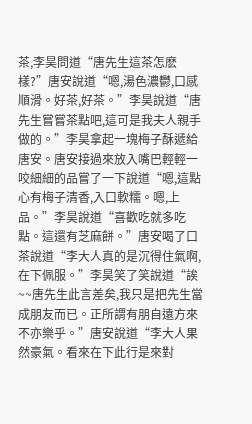茶,李昊問道“唐先生這茶怎麽樣?”唐安說道“嗯,湯色濃鬱,口感順滑。好茶,好茶。”李昊說道“唐先生嘗嘗茶點吧,這可是我夫人親手做的。”李昊拿起一塊梅子酥遞給唐安。唐安接過來放入嘴巴輕輕一咬細細的品嘗了一下說道“嗯,這點心有梅子清香,入口軟糯。嗯,上品。”李昊說道“喜歡吃就多吃點。這還有芝麻餅。”唐安喝了口茶說道“李大人真的是沉得住氣啊,在下佩服。”李昊笑了笑說道“誒~~唐先生此言差矣,我只是把先生當成朋友而已。正所謂有朋自遠方來不亦樂乎。”唐安說道“李大人果然豪氣。看來在下此行是來對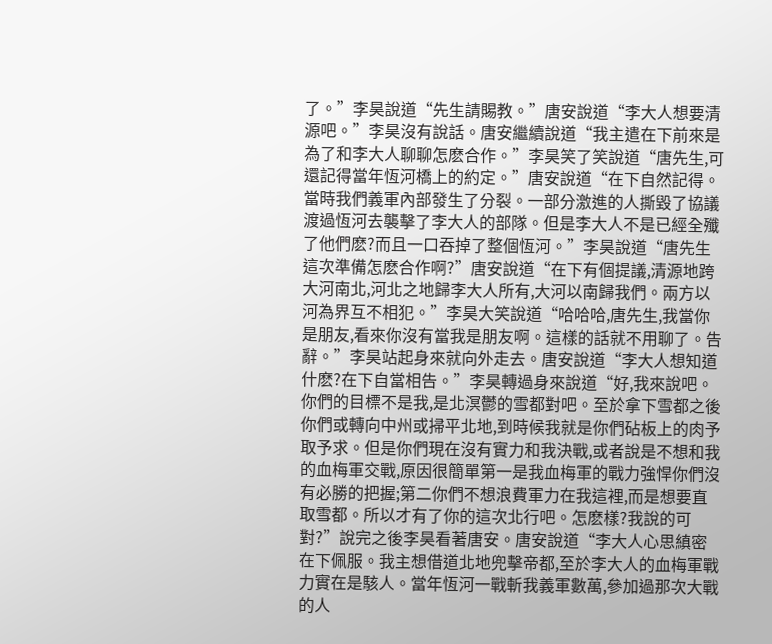了。”李昊說道“先生請賜教。”唐安說道“李大人想要清源吧。”李昊沒有說話。唐安繼續說道“我主遣在下前來是為了和李大人聊聊怎麽合作。”李昊笑了笑說道“唐先生,可還記得當年恆河橋上的約定。”唐安說道“在下自然記得。當時我們義軍內部發生了分裂。一部分激進的人撕毀了協議渡過恆河去襲擊了李大人的部隊。但是李大人不是已經全殲了他們麽?而且一口吞掉了整個恆河。”李昊說道“唐先生這次準備怎麽合作啊?”唐安說道“在下有個提議,清源地跨大河南北,河北之地歸李大人所有,大河以南歸我們。兩方以河為界互不相犯。”李昊大笑說道“哈哈哈,唐先生,我當你是朋友,看來你沒有當我是朋友啊。這樣的話就不用聊了。告辭。”李昊站起身來就向外走去。唐安說道“李大人想知道什麽?在下自當相告。”李昊轉過身來說道“好,我來說吧。你們的目標不是我,是北溟鬱的雪都對吧。至於拿下雪都之後你們或轉向中州或掃平北地,到時候我就是你們砧板上的肉予取予求。但是你們現在沒有實力和我決戰,或者說是不想和我的血梅軍交戰,原因很簡單第一是我血梅軍的戰力強悍你們沒有必勝的把握;第二你們不想浪費軍力在我這裡,而是想要直取雪都。所以才有了你的這次北行吧。怎麽樣?我說的可對?”說完之後李昊看著唐安。唐安說道“李大人心思縝密在下佩服。我主想借道北地兜擊帝都,至於李大人的血梅軍戰力實在是駭人。當年恆河一戰斬我義軍數萬,參加過那次大戰的人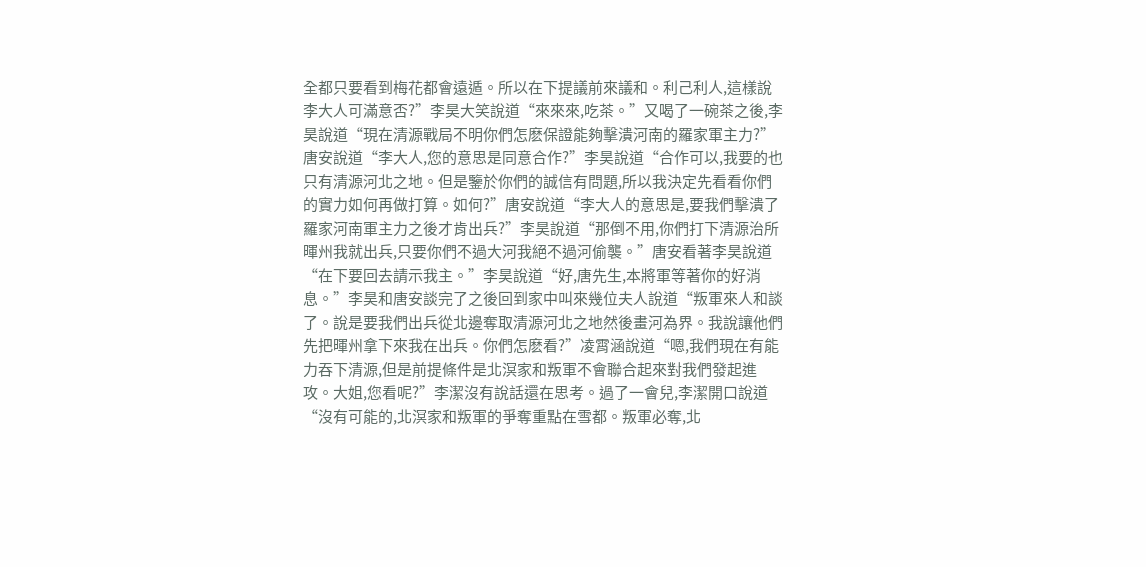全都只要看到梅花都會遠遁。所以在下提議前來議和。利己利人,這樣說李大人可滿意否?”李昊大笑說道“來來來,吃茶。”又喝了一碗茶之後,李昊說道“現在清源戰局不明你們怎麽保證能夠擊潰河南的羅家軍主力?”唐安說道“李大人,您的意思是同意合作?”李昊說道“合作可以,我要的也只有清源河北之地。但是鑒於你們的誠信有問題,所以我決定先看看你們的實力如何再做打算。如何?”唐安說道“李大人的意思是,要我們擊潰了羅家河南軍主力之後才肯出兵?”李昊說道“那倒不用,你們打下清源治所暉州我就出兵,只要你們不過大河我絕不過河偷襲。”唐安看著李昊說道“在下要回去請示我主。”李昊說道“好,唐先生,本將軍等著你的好消息。”李昊和唐安談完了之後回到家中叫來幾位夫人說道“叛軍來人和談了。說是要我們出兵從北邊奪取清源河北之地然後畫河為界。我說讓他們先把暉州拿下來我在出兵。你們怎麽看?”凌霄涵說道“嗯,我們現在有能力吞下清源,但是前提條件是北溟家和叛軍不會聯合起來對我們發起進攻。大姐,您看呢?”李潔沒有說話還在思考。過了一會兒,李潔開口說道“沒有可能的,北溟家和叛軍的爭奪重點在雪都。叛軍必奪,北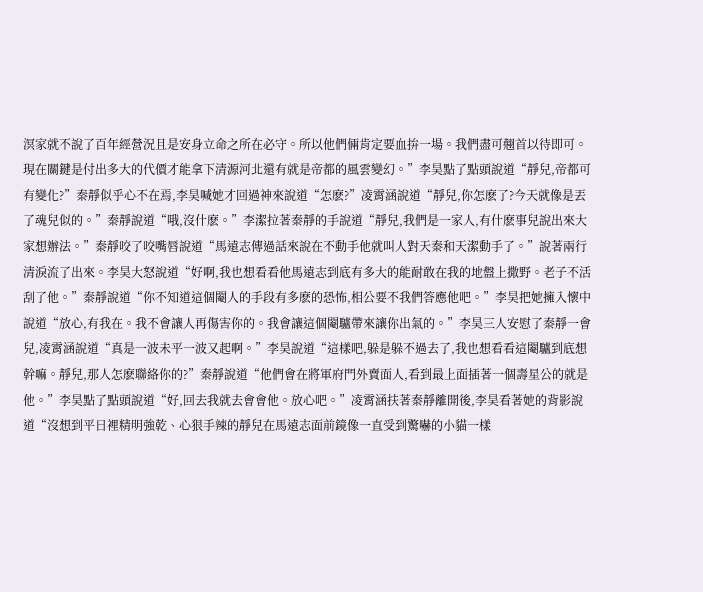溟家就不說了百年經營況且是安身立命之所在必守。所以他們倆肯定要血拚一場。我們盡可翹首以待即可。現在關鍵是付出多大的代價才能拿下清源河北還有就是帝都的風雲變幻。”李昊點了點頭說道“靜兒,帝都可有變化?”秦靜似乎心不在焉,李昊喊她才回過神來說道“怎麽?”凌霄涵說道“靜兒,你怎麽了?今天就像是丟了魂兒似的。”秦靜說道“哦,沒什麽。”李潔拉著秦靜的手說道“靜兒,我們是一家人,有什麽事兒說出來大家想辦法。”秦靜咬了咬嘴唇說道“馬遠志傳過話來說在不動手他就叫人對天秦和天潔動手了。”說著兩行清淚流了出來。李昊大怒說道“好啊,我也想看看他馬遠志到底有多大的能耐敢在我的地盤上撒野。老子不活刮了他。”秦靜說道“你不知道這個閹人的手段有多麽的恐怖,相公要不我們答應他吧。”李昊把她擁入懷中說道“放心,有我在。我不會讓人再傷害你的。我會讓這個閹驢帶來讓你出氣的。”李昊三人安慰了秦靜一會兒,凌霄涵說道“真是一波未平一波又起啊。”李昊說道“這樣吧,躲是躲不過去了,我也想看看這閹驢到底想幹嘛。靜兒,那人怎麽聯絡你的?”秦靜說道“他們會在將軍府門外賣面人,看到最上面插著一個壽星公的就是他。”李昊點了點頭說道“好,回去我就去會會他。放心吧。”凌霄涵扶著秦靜離開後,李昊看著她的背影說道“沒想到平日裡精明強乾、心狠手辣的靜兒在馬遠志面前鏡像一直受到驚嚇的小貓一樣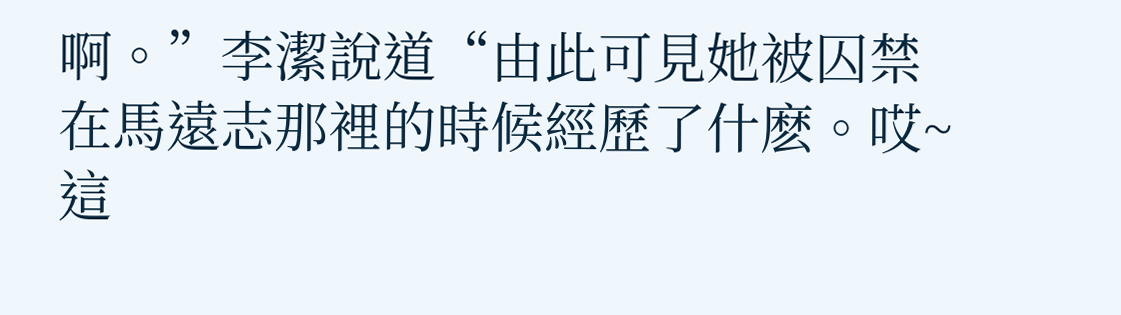啊。”李潔說道“由此可見她被囚禁在馬遠志那裡的時候經歷了什麽。哎~這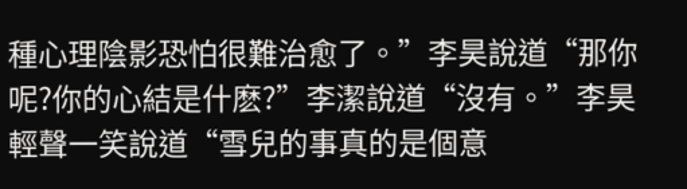種心理陰影恐怕很難治愈了。”李昊說道“那你呢?你的心結是什麽?”李潔說道“沒有。”李昊輕聲一笑說道“雪兒的事真的是個意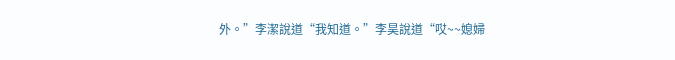外。”李潔說道“我知道。”李昊說道“哎~~媳婦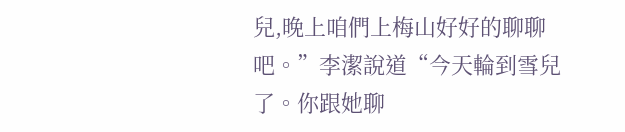兒,晚上咱們上梅山好好的聊聊吧。”李潔說道“今天輪到雪兒了。你跟她聊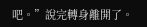吧。”說完轉身離開了。